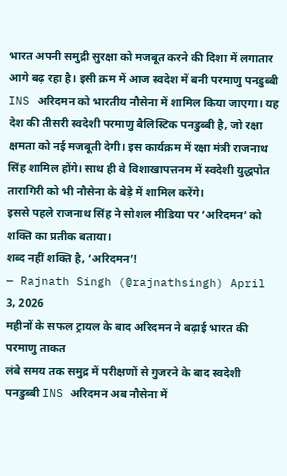भारत अपनी समुद्री सुरक्षा को मजबूत करने की दिशा में लगातार आगे बढ़ रहा है। इसी क्रम में आज स्वदेश में बनी परमाणु पनडुब्बी INS अरिदमन को भारतीय नौसेना में शामिल किया जाएगा। यह देश की तीसरी स्वदेशी परमाणु बैलिस्टिक पनडुब्बी है, जो रक्षा क्षमता को नई मजबूती देगी। इस कार्यक्रम में रक्षा मंत्री राजनाथ सिंह शामिल होंगे। साथ ही वे विशाखापत्तनम में स्वदेशी युद्धपोत तारागिरी को भी नौसेना के बेड़े में शामिल करेंगे।
इससे पहले राजनाथ सिंह ने सोशल मीडिया पर ‘अरिदमन’ को शक्ति का प्रतीक बताया।
शब्द नहीं शक्ति है, ‘अरिदमन’!
— Rajnath Singh (@rajnathsingh) April 3, 2026
महीनों के सफल ट्रायल के बाद अरिदमन ने बढ़ाई भारत की परमाणु ताकत
लंबे समय तक समुद्र में परीक्षणों से गुजरने के बाद स्वदेशी पनडुब्बी INS अरिदमन अब नौसेना में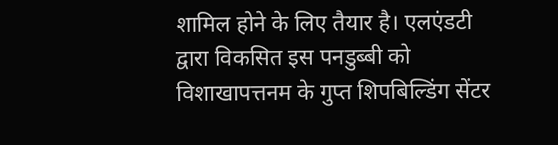शामिल होने के लिए तैयार है। एलएंडटी द्वारा विकसित इस पनडुब्बी को विशाखापत्तनम के गुप्त शिपबिल्डिंग सेंटर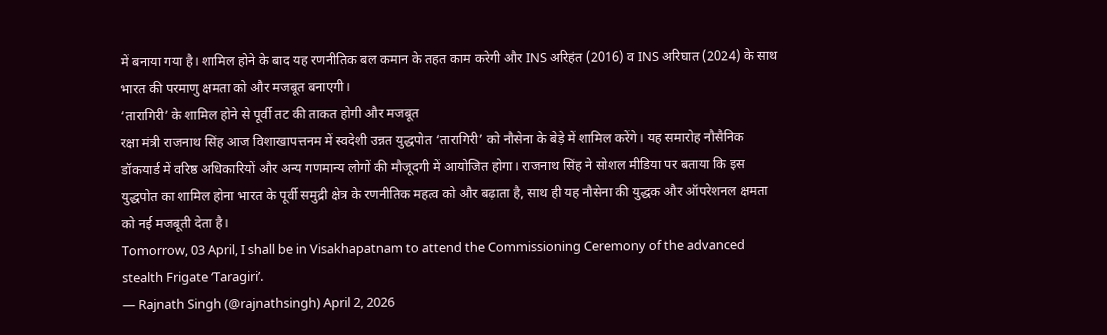में बनाया गया है। शामिल होने के बाद यह रणनीतिक बल कमान के तहत काम करेगी और INS अरिहंत (2016) व INS अरिघात (2024) के साथ भारत की परमाणु क्षमता को और मजबूत बनाएगी।
‘तारागिरी’ के शामिल होने से पूर्वी तट की ताकत होगी और मजबूत
रक्षा मंत्री राजनाथ सिंह आज विशाखापत्तनम में स्वदेशी उन्नत युद्धपोत ‘तारागिरी’ को नौसेना के बेड़े में शामिल करेंगे। यह समारोह नौसैनिक डॉकयार्ड में वरिष्ठ अधिकारियों और अन्य गणमान्य लोगों की मौजूदगी में आयोजित होगा। राजनाथ सिंह ने सोशल मीडिया पर बताया कि इस युद्धपोत का शामिल होना भारत के पूर्वी समुद्री क्षेत्र के रणनीतिक महत्व को और बढ़ाता है, साथ ही यह नौसेना की युद्धक और ऑपरेशनल क्षमता को नई मजबूती देता है।
Tomorrow, 03 April, I shall be in Visakhapatnam to attend the Commissioning Ceremony of the advanced stealth Frigate ‘Taragiri’.
— Rajnath Singh (@rajnathsingh) April 2, 2026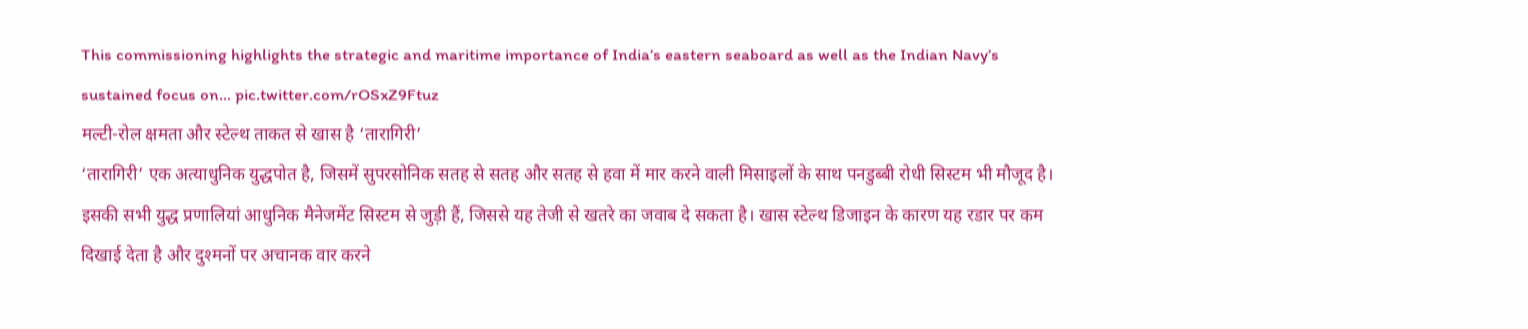This commissioning highlights the strategic and maritime importance of India’s eastern seaboard as well as the Indian Navy’s sustained focus on… pic.twitter.com/rOSxZ9Ftuz
मल्टी-रोल क्षमता और स्टेल्थ ताकत से खास है ‘तारागिरी’
‘तारागिरी’ एक अत्याधुनिक युद्धपोत है, जिसमें सुपरसोनिक सतह से सतह और सतह से हवा में मार करने वाली मिसाइलों के साथ पनडुब्बी रोधी सिस्टम भी मौजूद है। इसकी सभी युद्ध प्रणालियां आधुनिक मैनेजमेंट सिस्टम से जुड़ी हैं, जिससे यह तेजी से खतरे का जवाब दे सकता है। खास स्टेल्थ डिजाइन के कारण यह रडार पर कम दिखाई देता है और दुश्मनों पर अचानक वार करने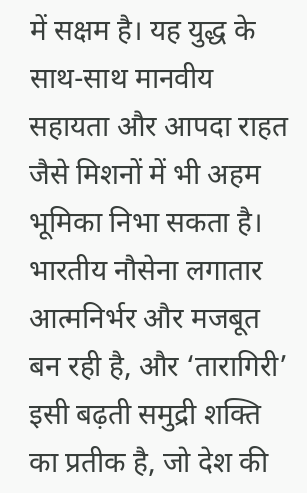में सक्षम है। यह युद्ध के साथ-साथ मानवीय सहायता और आपदा राहत जैसे मिशनों में भी अहम भूमिका निभा सकता है।
भारतीय नौसेना लगातार आत्मनिर्भर और मजबूत बन रही है, और ‘तारागिरी’ इसी बढ़ती समुद्री शक्ति का प्रतीक है, जो देश की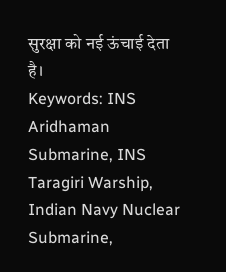सुरक्षा को नई ऊंचाई देता है।
Keywords: INS Aridhaman Submarine, INS Taragiri Warship, Indian Navy Nuclear Submarine,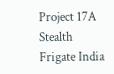Project 17A Stealth Frigate India